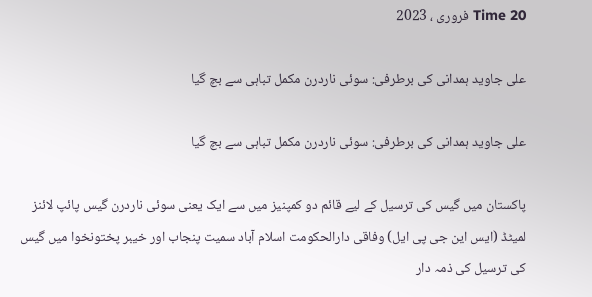Time 20 فروری ، 2023

علی جاوید ہمدانی کی برطرفی: سوئی ناردرن مکمل تباہی سے بچ گیا

علی جاوید ہمدانی کی برطرفی: سوئی ناردرن مکمل تباہی سے بچ گیا

پاکستان میں گیس کی ترسیل کے لیے قائم دو کمپنیز میں سے ایک یعنی سوئی ناردرن گیس پائپ لائنز لمیٹڈ (ایس این جی پی ایل) وفاقی دارالحکومت اسلام آباد سمیت پنجاب اور خیبر پختونخوا میں گیس کی ترسیل کی ذمہ دار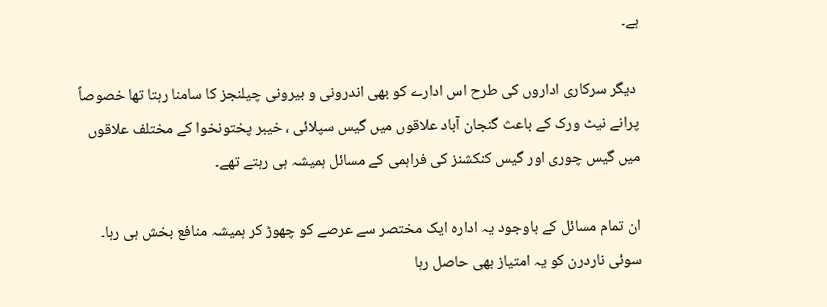ہے۔

 دیگر سرکاری اداروں کی طرح اس ادارے کو بھی اندرونی و بیرونی چیلنجز کا سامنا رہتا تھا خصوصاً پرانے نیٹ ورک کے باعث گنجان آباد علاقوں میں گیس سپلائی ، خیبر پختونخوا کے مختلف علاقوں میں گیس چوری اور گیس کنکشنز کی فراہمی کے مسائل ہمیشہ ہی رہتے تھے۔

ان تمام مسائل کے باوجود یہ ادارہ ایک مختصر سے عرصے کو چھوڑ کر ہمیشہ منافع بخش ہی رہا۔ سوئی ناردرن کو یہ امتیاز بھی حاصل رہا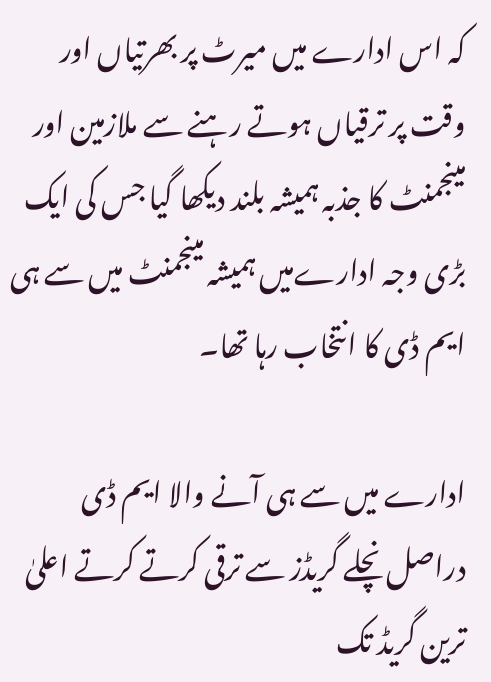کہ اس ادارے میں میرٹ پر بھرتیاں اور وقت پر ترقیاں ہوتے رہنے سے ملازمین اور مینجمنٹ کا جذبہ ہمیشہ بلند دیکھا گیا جس کی ایک بڑی وجہ ادارےمیں ہمیشہ مینجمنٹ میں سے ہی ایم ڈی کا انتخاب رہا تھا۔

ادارے میں سے ہی آنے والا ایم ڈی دراصل نچلے گریڈز سے ترقی کرتے کرتے اعلیٰ ترین گریڈ تک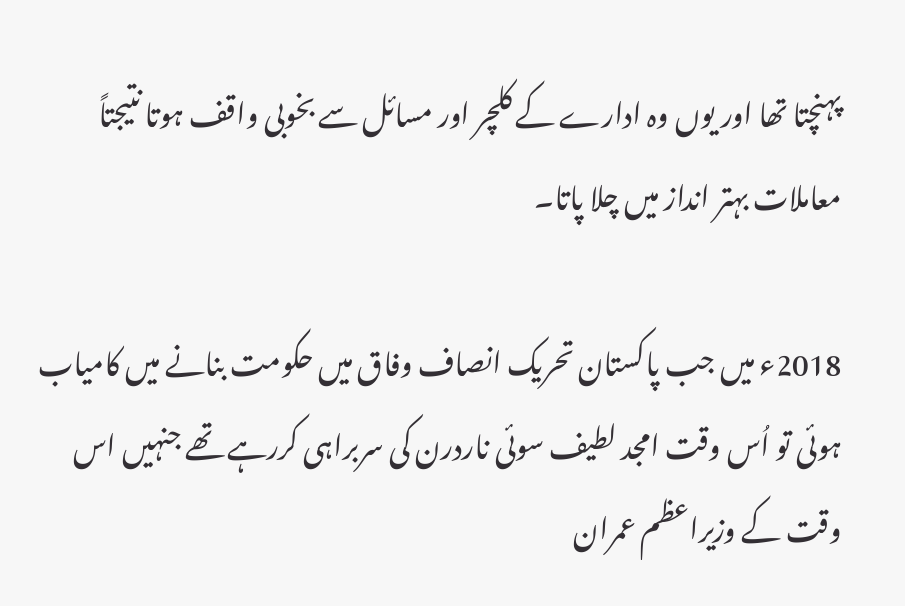پہنچتا تھا اور یوں وہ ادارے کے کلچر اور مسائل سے بخوبی واقف ہوتا نتیجتاً معاملات بہتر انداز میں چلا پاتا۔

2018ء میں جب پاکستان تحریک انصاف وفاق میں حکومت بنانے میں کامیاب ہوئی تو اُس وقت امجد لطیف سوئی ناردرن کی سربراہی کررہے تھے جنہیں اس وقت کے وزیراعظم عمران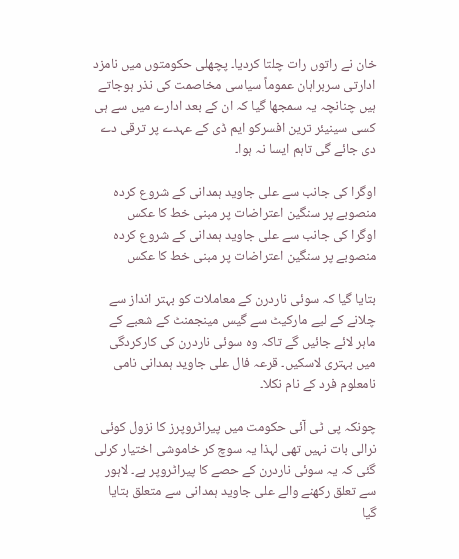خان نے راتوں رات چلتا کردیا۔ پچھلی حکومتوں میں نامزد ادارتی سربراہان عموماً سیاسی مخاصمت کی نذر ہوجاتے ہیں چنانچہ یہ سمجھا گیا کہ ان کے بعد ادارے میں سے ہی کسی سینیئر ترین افسرکو ایم ڈی کے عہدے پر ترقی دے دی جائے گی تاہم ایسا نہ ہوا۔

اوگرا کی جانب سے علی جاوید ہمدانی کے شروع کردہ منصوبے پر سنگین اعتراضات پر مبنی خط کا عکس
اوگرا کی جانب سے علی جاوید ہمدانی کے شروع کردہ منصوبے پر سنگین اعتراضات پر مبنی خط کا عکس

بتایا گیا کہ سوئی ناردرن کے معاملات کو بہتر انداز سے چلانے کے لیے مارکیٹ سے گیس مینجمنٹ کے شعبے کے ماہر لائے جائیں گے تاکہ وہ سوئی ناردرن کی کارکردگی میں بہتری لاسکیں۔ قرعہ فال علی جاوید ہمدانی نامی نامعلوم فرد کے نام نکلا۔

چونکہ پی ٹی آئی حکومت میں پیراٹروپرز کا نزول کوئی نرالی بات نہیں تھی لہذا یہ سوچ کر خاموشی اختیار کرلی گئی کہ یہ سوئی ناردرن کے حصے کا پیراٹروپر ہے۔ لاہور سے تعلق رکھنے والے علی جاوید ہمدانی سے متعلق بتایا گیا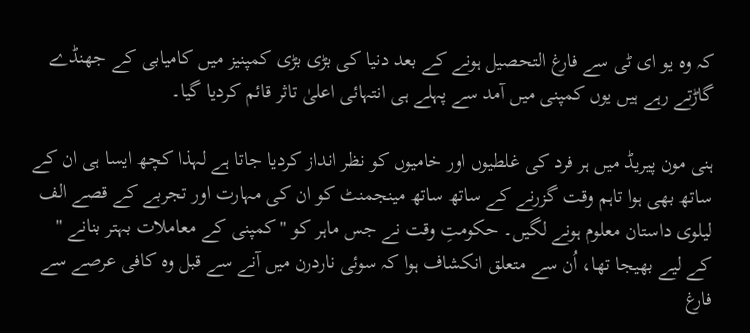کہ وہ یو ای ٹی سے فارغ التحصیل ہونے کے بعد دنیا کی بڑی بڑی کمپنیز میں کامیابی کے جھنڈے گاڑتے رہے ہیں یوں کمپنی میں آمد سے پہلے ہی انتہائی اعلیٰ تاثر قائم کردیا گیا۔

ہنی مون پیریڈ میں ہر فرد کی غلطیوں اور خامیوں کو نظر انداز کردیا جاتا ہے لہذا کچھ ایسا ہی ان کے ساتھ بھی ہوا تاہم وقت گزرنے کے ساتھ ساتھ مینجمنٹ کو ان کی مہارت اور تجربے کے قصے الف لیلوی داستان معلوم ہونے لگیں۔ حکومتِ وقت نے جس ماہر کو "کمپنی کے معاملات بہتر بنانے " کے لیے بھیجا تھا، اُن سے متعلق انکشاف ہوا کہ سوئی ناردرن میں آنے سے قبل وہ کافی عرصے سے فارغ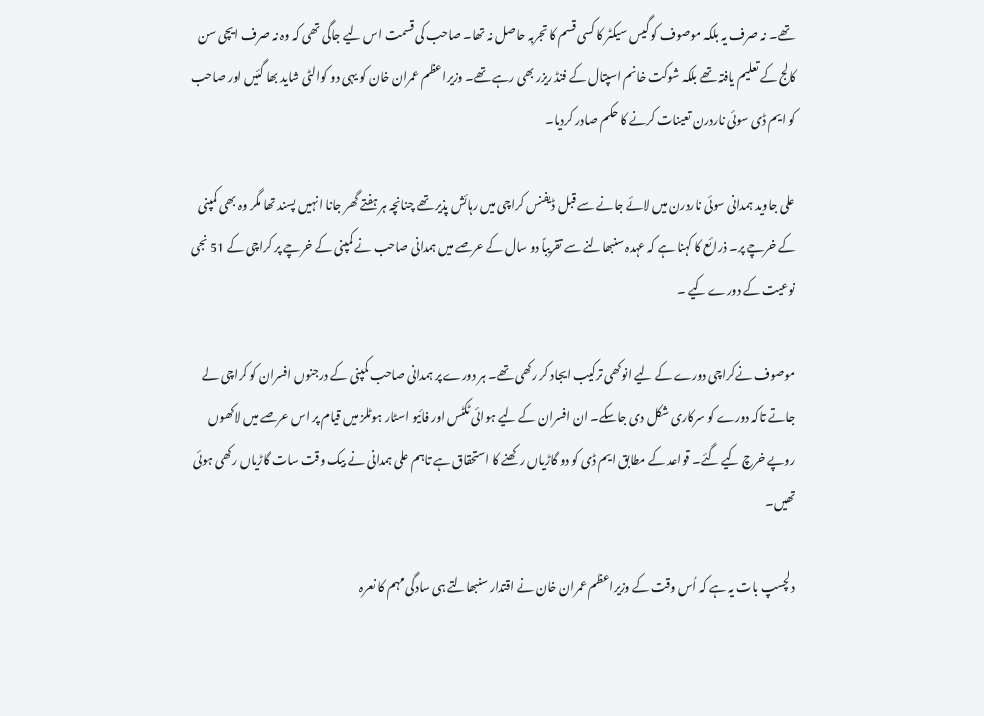تھے۔ نہ صرف یہ بلکہ موصوف کو گیس سیکٹر کا کسی قسم کا تجربہ حاصل نہ تھا۔ صاحب کی قسمت اس لیے جاگی تھی کہ وہ نہ صرف ایچی سن کالج کے تعلیم یافتہ تھے بلکہ شوکت خانم اسپتال کے فنڈ ریزر بھی رہے تھے۔ وزیراعظم عمران خان کو یہی دو کوالٹی شاید بھا گئیں اور صاحب کو ایم ڈی سوئی ناردرن تعینات کرنے کا حکم صادر کردیا۔

علی جاوید ہمدانی سوئی ناردرن میں لائے جانے سے قبل ڈیفنس کراچی میں رہائش پذیر تھے چنانچہ ہر ہفتے گھر جانا انہیں پسند تھا مگر وہ بھی کمپنی کے خرچے پر۔ ذرائع کا کہنا ہے کہ عہدہ سنبھالنے سے تقریباً دو سال کے عرصے میں ہمدانی صاحب نے کمپنی کے خرچے پر کراچی کے 51 نجی نوعیت کے دورے کیے ۔

موصوف نےکراچی دورے کے لیے انوکھی ترکیب ایجاد کر رکھی تھے۔ ہر دورے پر ہمدانی صاحب کمپنی کے درجنوں افسران کو کراچی لے جاتے تاکہ دورے کو سرکاری شکل دی جاسکے۔ ان افسران کے لیے ہوائی ٹکٹس اور فائیو اسٹار ہوٹلز میں قیام پر اس عرصے میں لاکھوں روپے خرچ کیے گئے۔ قواعد کے مطابق ایم ڈی کو دو گاڑیاں رکھنے کا استحقاق ہے تاہم علی ہمدانی نے بیک وقت سات گاڑیاں رکھی ہوئی تھیں۔

دلچسپ بات یہ ہے کہ اُس وقت کے وزیراعظم عمران خان نے اقتدار سنبھالتے ہی سادگی مہم کا نعرہ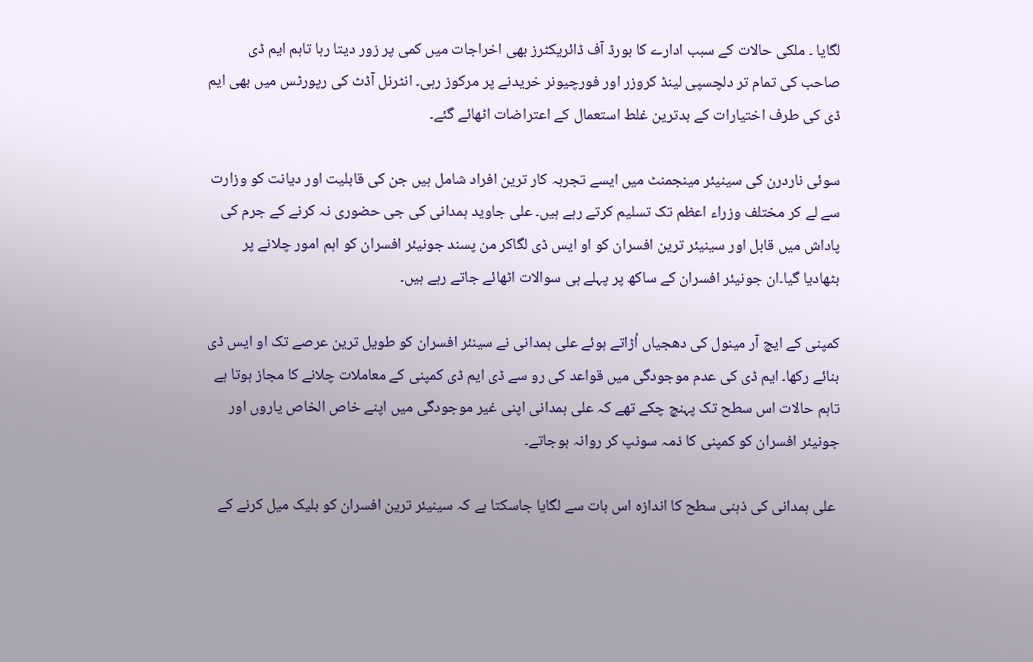لگایا ۔ ملکی حالات کے سبب ادارے کا بورڈ آف ڈائریکٹرز بھی اخراجات میں کمی پر زور دیتا رہا تاہم ایم ڈی صاحب کی تمام تر دلچسپی لینڈ کروزر اور فورچیونر خریدنے پر مرکوز رہی۔ انٹرنل آڈٹ کی رپورٹس میں بھی ایم ڈی کی طرف اختیارات کے بدترین غلط استعمال کے اعتراضات اٹھائے گئے۔

سوئی ناردرن کی سینیئر مینجمنٹ میں ایسے تجربہ کار ترین افراد شامل ہیں جن کی قابلیت اور دیانت کو وزارت سے لے کر مختلف وزراء اعظم تک تسلیم کرتے رہے ہیں۔ علی جاوید ہمدانی کی جی حضوری نہ کرنے کے جرم کی پاداش میں قابل اور سینیئر ترین افسران کو او ایس ڈی لگاکر من پسند جونیئر افسران کو اہم امور چلانے پر بٹھادیا گیا۔ان جونیئر افسران کے ساکھ پر پہلے ہی سوالات اٹھائے جاتے رہے ہیں۔

کمپنی کے ایچ آر مینول کی دھجیاں اُڑاتے ہوئے علی ہمدانی نے سینئر افسران کو طویل ترین عرصے تک او ایس ڈی بنائے رکھا۔ ایم ڈی کی عدم موجودگی میں قواعد کی رو سے ڈی ایم ڈی کمپنی کے معاملات چلانے کا مجاز ہوتا ہے تاہم حالات اس سطح تک پہنچ چکے تھے کہ علی ہمدانی اپنی غیر موجودگی میں اپنے خاص الخاص یاروں اور جونیئر افسران کو کمپنی کا ذمہ سونپ کر روانہ ہوجاتے۔

 علی ہمدانی کی ذہنی سطح کا اندازہ اس بات سے لگایا جاسکتا ہے کہ سینیئر ترین افسران کو بلیک میل کرنے کے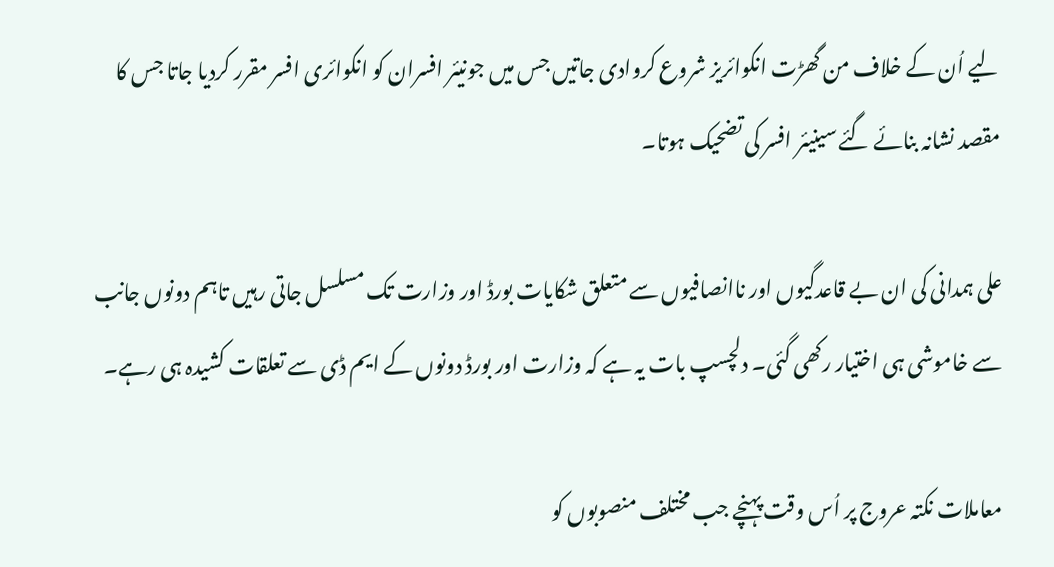لیے اُن کے خلاف من گھڑت انکوائریز شروع کروادی جاتیں جس میں جونیئر افسران کو انکوائری افسر مقرر کردیا جاتا جس کا مقصد نشانہ بنائے گئے سینیئر افسر کی تضحیک ہوتا۔

علی ہمدانی کی ان بے قاعدگیوں اور ناانصافیوں سے متعلق شکایات بورڈ اور وزارت تک مسلسل جاتی رہیں تاہم دونوں جانب سے خاموشی ہی اختیار رکھی گئی۔ دلچسپ بات یہ ہے کہ وزارت اور بورڈ دونوں کے ایم ڈی سے تعلقات کشیدہ ہی رہے۔

معاملات نکتہ عروج پر اُس وقت پہنچے جب مختلف منصوبوں کو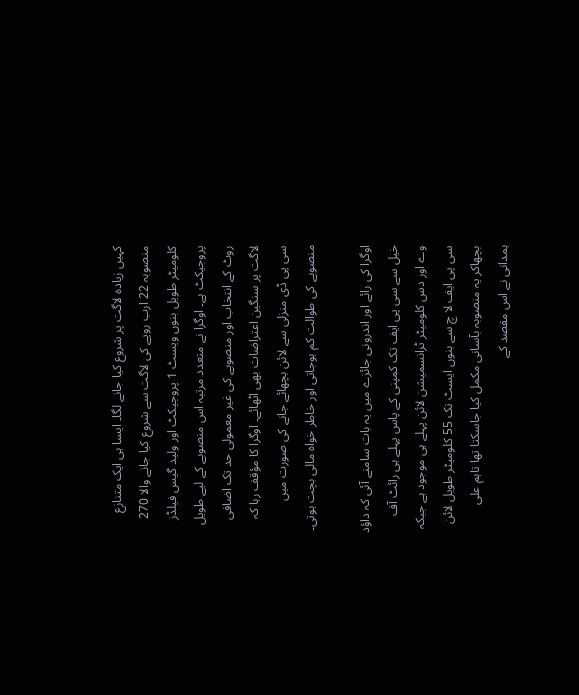کہیں زیادہ لاگت پر شروع کیا جانے لگا۔ ایسا ہی ایک متنازع منصوبہ 22 ارب روپے کی لاگت سے شروع کیا جانے والا 270 کلومیٹر طویل بنوں ویسٹ 1 پروجیکٹ اور ولید گیس فیلڈز پروجیکٹ ہے۔ اوگرا نے متعدد مرتبہ اس منصوبے کے لیے طویل روٹ کے انتخاب اور منصوبے کی غیر معمولی حد تک اضافی لاگت پر سنگین اعتراضات بھی اٹھائے۔ اوگرا کا مؤقف رہا کہ سی پی ڈی منزلی سے لائن بچھائے جانے کی صورت میں منصوبے کی طوالت کم ہوجاتی اور خاطر خواہ مالی بچت ہوتی۔

اوگرا کی رائے اور اندرونی جائزے میں یہ بات سامنے آئی کہ داؤد خیل سے سی پی ایف تک کمپنی کے پاس پہلے ہی رائٹ آف وے اور دس کلومیٹر ٹرانسمیشن لائن پہلے ہی موجود ہے جبکہ سی پی ایف لا چ سے بنوں ایسٹ تک 55 کلومیٹر طویل لائن بچھاکر یہ منصوبہ بآسانی مکمل کیا جاسکتا تھا تاہم علی ہمدانی نے اس مقصد کے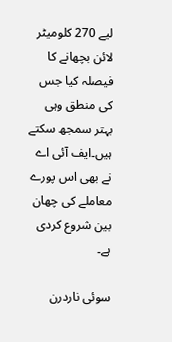لیے 270 کلومیٹر لائن بچھانے کا فیصلہ کیا جس کی منطق وہی بہتر سمجھ سکتے ہیں۔ایف آئی اے نے بھی اس پورے معاملے کی چھان بین شروع کردی ہے۔

سوئی ناردرن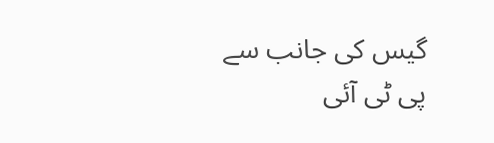گیس کی جانب سے پی ٹی آئی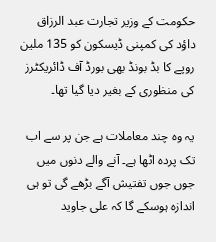حکومت کے وزیر تجارت عبد الرزاق داؤد کی کمپنی ڈیسکون کو 135 ملین روپے کا بڈ بونڈ بھی بورڈ آف ڈائریکٹرز کی منظوری کے بغیر دیا گیا تھا۔

یہ وہ چند معاملات ہے جن پر سے اب تک پردہ اٹھا ہے۔ آنے والے دنوں میں جوں جوں تفتیش آگے بڑھے گی تو ہی اندازہ ہوسکے گا کہ علی جاوید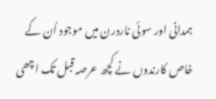ہمدانی اور سوئی ناردرن میں موجود اُن کے خاص کارندوں نے کچھ عرصہ قبل تک اچھی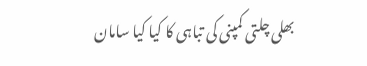بھلی چلتی کمپنی کی تباہی کا کیا کیا سامان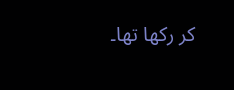کر رکھا تھا۔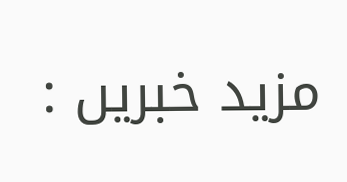مزید خبریں :